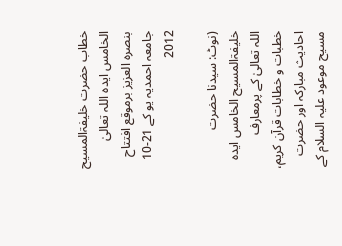خطاب حضرت خلیفۃالمسیح الخامس ایدہ اللہ تعالیٰ بنصرہ العزیز برموقع افتتاح جامعہ احمدیہ یو کے 21-10 2012

(نوٹ: سیدنا حضرت خلیفۃالمسیح الخامس ایدہ اللہ تعالیٰ کے پرمعارف خطبات و خطابات قرآن کریم، احادیث مبارکہ اور حضرت مسیح موعود علیہ السلام کے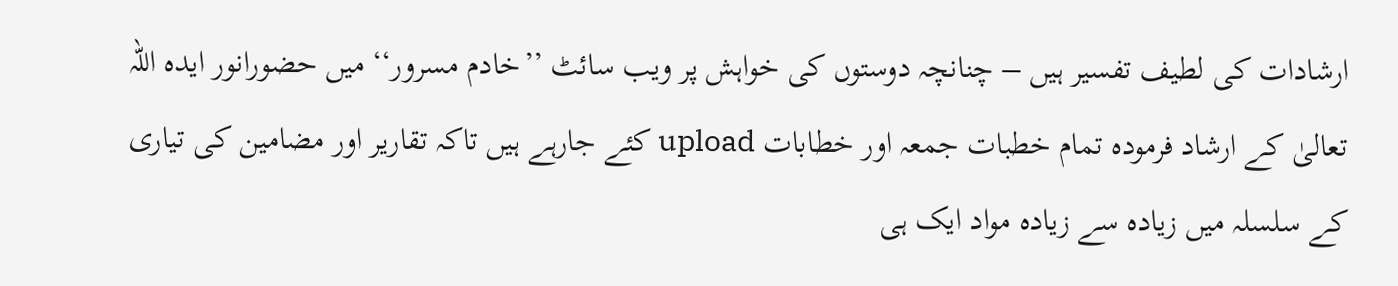ارشادات کی لطیف تفسیر ہیں – چنانچہ دوستوں کی خواہش پر ویب سائٹ ’’خادم مسرور‘‘ میں حضورانور ایدہ اللہ تعالیٰ کے ارشاد فرمودہ تمام خطبات جمعہ اور خطابات upload کئے جارہے ہیں تاکہ تقاریر اور مضامین کی تیاری کے سلسلہ میں زیادہ سے زیادہ مواد ایک ہی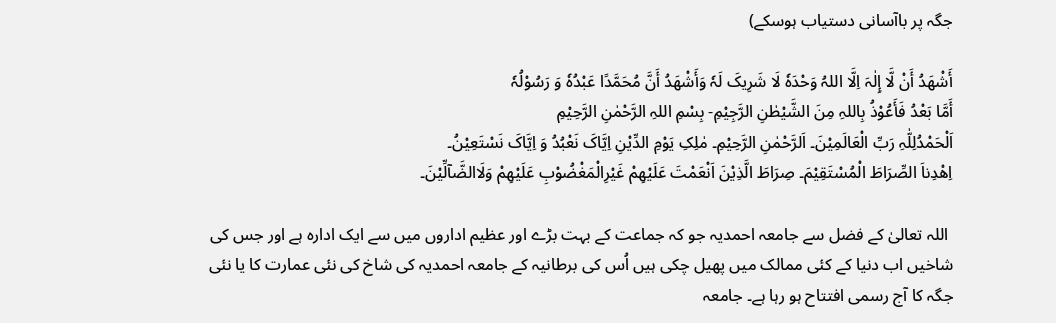جگہ پر باآسانی دستیاب ہوسکے)

أَشْھَدُ أَنْ لَّا إِلٰہَ اِلَّا اللہُ وَحْدَہٗ لَا شَرِیکَ لَہٗ وَأَشْھَدُ أَنَّ مُحَمَّدًا عَبْدُہٗ وَ رَسُوْلُہٗ
أَمَّا بَعْدُ فَأَعُوْذُ بِاللہِ مِنَ الشَّیْطٰنِ الرَّجِیْمِ- بِسْمِ اللہِ الرَّحْمٰنِ الرَّحِیْمِ
اَلْحَمْدُلِلّٰہِ رَبِّ الْعَالَمِیْنَ۔ اَلرَّحْمٰنِ الرَّحِیْمِ۔ مٰلِکِ یَوْمِ الدِّیْنِ اِیَّاکَ نَعْبُدُ وَ اِیَّاکَ نَسْتَعِیْنُ۔
اِھْدِناَ الصِّرَاطَ الْمُسْتَقِیْمَ۔ صِرَاطَ الَّذِیْنَ اَنْعَمْتَ عَلَیْھِمْ غَیْرِالْمَغْضُوْبِ عَلَیْھِمْ وَلَاالضَّآلِّیْنَ۔

 اللہ تعالیٰ کے فضل سے جامعہ احمدیہ جو کہ جماعت کے بہت بڑے اور عظیم اداروں میں سے ایک ادارہ ہے اور جس کی شاخیں اب دنیا کے کئی ممالک میں پھیل چکی ہیں اُس کی برطانیہ کے جامعہ احمدیہ کی شاخ کی نئی عمارت کا یا نئی جگہ کا آج رسمی افتتاح ہو رہا ہے۔ جامعہ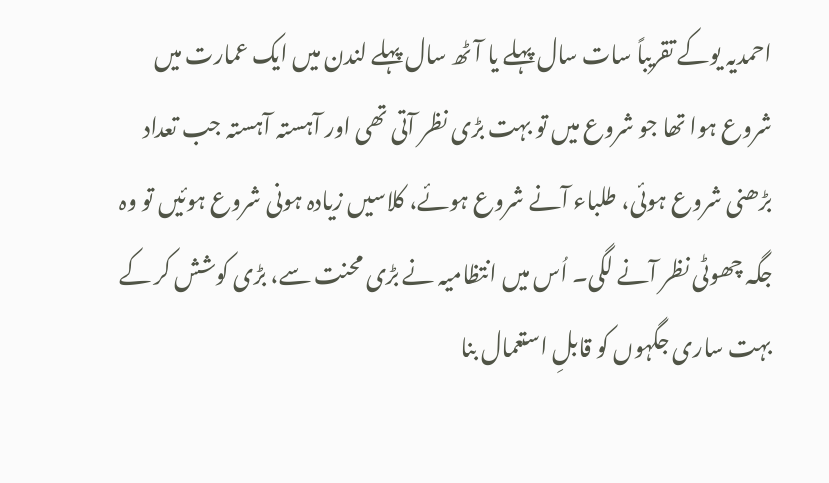احمدیہ یوکے تقریباً سات سال پہلے یا آٹھ سال پہلے لندن میں ایک عمارت میں شروع ہوا تھا جو شروع میں تو بہت بڑی نظر آتی تھی اور آہستہ آہستہ جب تعداد بڑھنی شروع ہوئی، طلباء آنے شروع ہوئے، کلاسیں زیادہ ہونی شروع ہوئیں تو وہ جگہ چھوٹی نظر آنے لگی۔ اُس میں انتظامیہ نے بڑی محنت سے، بڑی کوشش کر کے بہت ساری جگہوں کو قابلِ استعمال بنا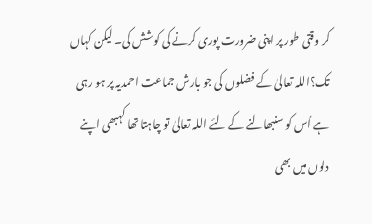کر وقتی طور پر اپنی ضرورت پوری کرنے کی کوشش کی۔ لیکن کہاں تک؟اللہ تعالیٰ کے فضلوں کی جو بارش جماعت احمدیہ پر ہو رہی ہے اُس کو سنبھالنے کے لئے اللہ تعالیٰ تو چاہتا تھا کہبھی اپنے دلوں میں بھی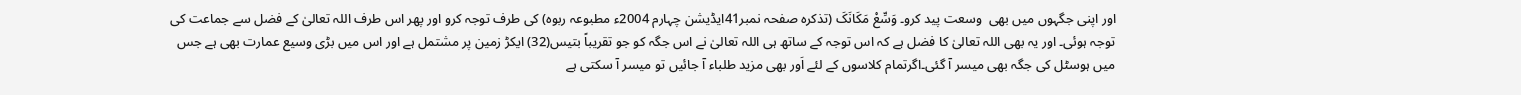اور اپنی جگہوں میں بھی  وسعت پید کرو۔ وَسِّعْ مَکَانَکَ (تذکرہ صفحہ نمبر41ایڈیشن چہارم 2004ء مطبوعہ ربوہ) کی طرف توجہ کرو اور پھر اس طرف اللہ تعالیٰ کے فضل سے جماعت کی توجہ ہوئی۔ اور یہ بھی اللہ تعالیٰ کا فضل ہے کہ اس توجہ کے ساتھ ہی اللہ تعالیٰ نے اس جگہ کو جو تقریباً بتیس(32) ایکڑ زمین پر مشتمل ہے اور اس میں بڑی وسیع عمارت بھی ہے جس میں ہوسٹل کی جگہ بھی میسر آ گئی۔اگرتمام کلاسوں کے لئے اَور بھی مزید طلباء آ جائیں تو میسر آ سکتی ہے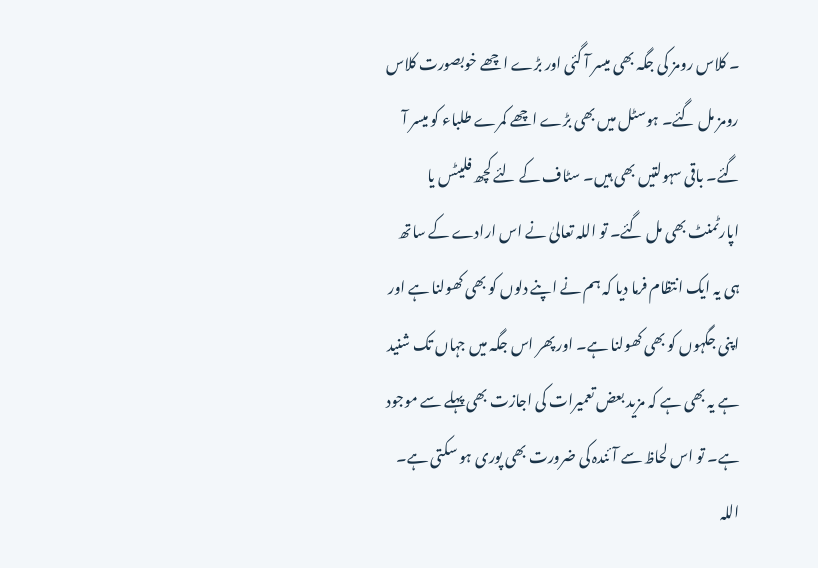۔ کلاس رومز کی جگہ بھی میسر آ گئی اور بڑے اچھے خوبصورت کلاس رومز مل گئے۔ ہوسٹل میں بھی بڑے اچھے کمرے طلباء کو میسر آ گئے۔ باقی سہولتیں بھی ہیں۔ سٹاف کے لئے کچھ فلیٹس یا اپارٹمنٹ بھی مل گئے۔ تو اللہ تعالیٰ نے اس ارادے کے ساتھ ہی یہ ایک انتظام فرما دیا کہ ہم نے اپنے دلوں کو بھی کھولنا ہے اور اپنی جگہوں کو بھی کھولنا ہے۔ اور پھر اس جگہ میں جہاں تک شنید ہے یہ بھی ہے کہ مزید بعض تعمیرات کی اجازت بھی پہلے سے موجود ہے۔ تو اس لحاظ سے آئندہ کی ضرورت بھی پوری ہو سکتی ہے۔ اللہ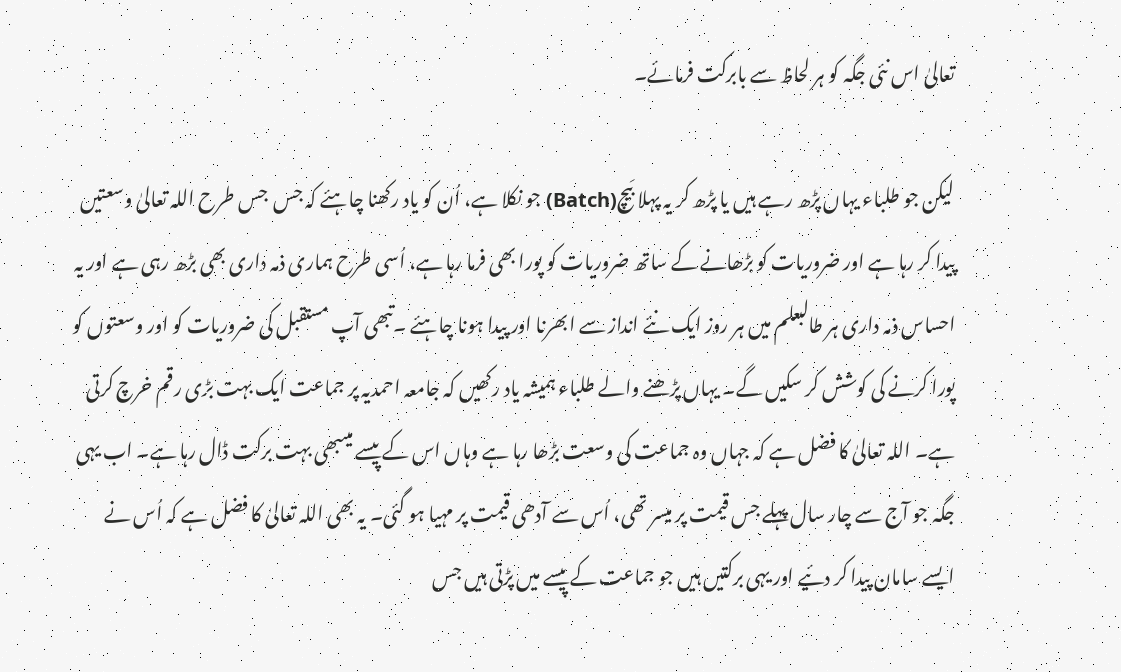تعالیٰ اس نئی جگہ کو ہر لحاظ سے بابرکت فرمائے۔

لیکن جو طلباء یہاں پڑھ رہے ہیں یا پڑھ کر یہ پہلا بَیچ(Batch) جو نکلا ہے، اُن کو یاد رکھنا چاہئے کہ جس  جس طرح اللہ تعالیٰ وسعتیں پیدا کر رہا ہے اور ضروریات کو بڑھانے کے ساتھ ضروریات کو پورا بھی فرما رہا ہے، اُسی طرح ہماری ذمہ داری بھی بڑھ رہی ہے اور یہ احساس ذمہ داری ہر طالبعلم میں ہر روز ایک نئے انداز سے ابھرنا اور پیدا ہونا چاہئے ۔تبھی آپ مستقبل کی ضروریات کو اور وسعتوں کو پورا کرنے کی کوشش کر سکیں گے۔ یہاں پڑھنے والے طلباء ہمیشہ یاد رکھیں کہ جامعہ احمدیہ پر جماعت ایک بہت بڑی رقم خرچ کرتی ہے۔ اللہ تعالیٰ کا فضل ہے کہ جہاں وہ جماعت کی وسعت بڑھا رہا ہے وہاں اس کے پیسے میںبھی بہت برکت ڈال رہا ہے۔ اب یہی جگہ جو آج سے چار سال پہلے جس قیمت پر میسر تھی، اُس سے آدھی قیمت پر مہیا ہو گئی۔ یہ بھی اللہ تعالیٰ کا فضل ہے کہ اُس نے ایسے سامان پیدا کر دئیے اور یہی برکتیں ہیں جو جماعت کے پیسے میں پڑتی ہیں جس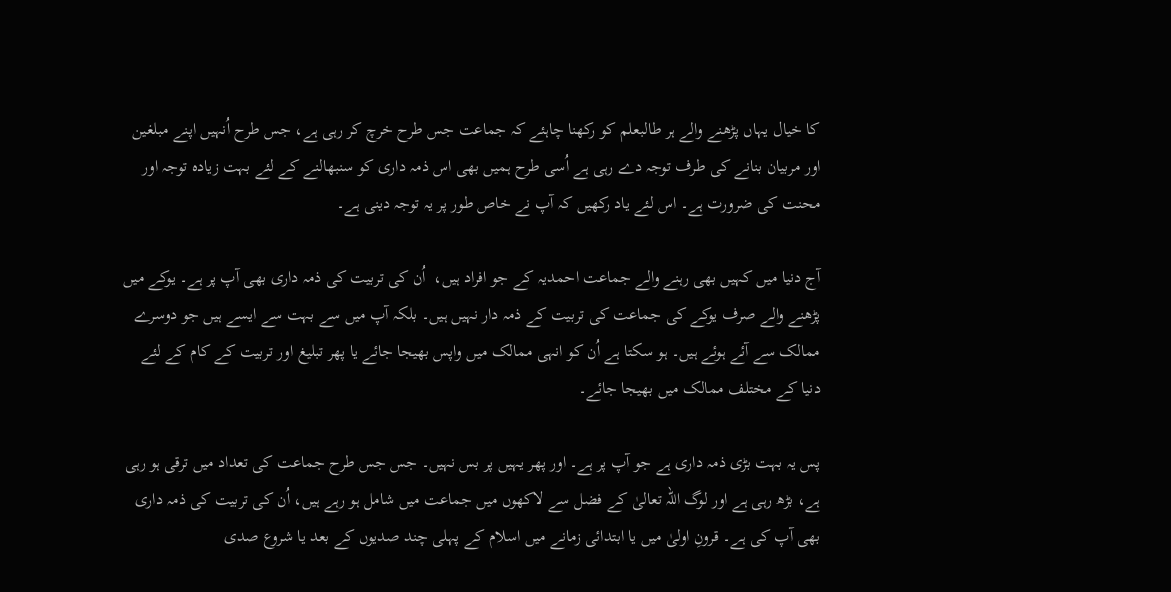کا خیال یہاں پڑھنے والے ہر طالبعلم کو رکھنا چاہئے کہ جماعت جس طرح خرچ کر رہی ہے، جس طرح اُنہیں اپنے مبلغین اور مربیان بنانے کی طرف توجہ دے رہی ہے اُسی طرح ہمیں بھی اس ذمہ داری کو سنبھالنے کے لئے بہت زیادہ توجہ اور محنت کی ضرورت ہے۔ اس لئے یاد رکھیں کہ آپ نے خاص طور پر یہ توجہ دینی ہے۔

آج دنیا میں کہیں بھی رہنے والے جماعت احمدیہ کے جو افراد ہیں،  اُن کی تربیت کی ذمہ داری بھی آپ پر ہے۔ یوکے میں پڑھنے والے صرف یوکے کی جماعت کی تربیت کے ذمہ دار نہیں ہیں۔ بلکہ آپ میں سے بہت سے ایسے ہیں جو دوسرے ممالک سے آئے ہوئے ہیں۔ ہو سکتا ہے اُن کو انہی ممالک میں واپس بھیجا جائے یا پھر تبلیغ اور تربیت کے کام کے لئے دنیا کے مختلف ممالک میں بھیجا جائے۔

پس یہ بہت بڑی ذمہ داری ہے جو آپ پر ہے۔ اور پھر یہیں پر بس نہیں۔ جس جس طرح جماعت کی تعداد میں ترقی ہو رہی ہے، بڑھ رہی ہے اور لوگ اللہ تعالیٰ کے فضل سے لاکھوں میں جماعت میں شامل ہو رہے ہیں، اُن کی تربیت کی ذمہ داری بھی آپ کی ہے۔ قرونِ اولیٰ میں یا ابتدائی زمانے میں اسلام کے پہلی چند صدیوں کے بعد یا شروع صدی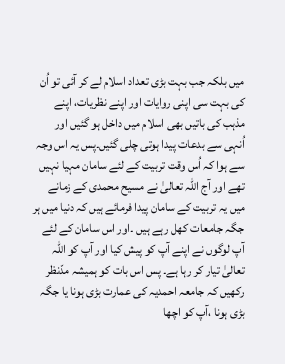میں بلکہ جب بہت بڑی تعداد اسلام لے کر آئی تو اُن کی بہت سی اپنی روایات اور اپنے نظریات، اپنے مذہب کی باتیں بھی اسلام میں داخل ہو گئیں اور اُنہی سے بدعات پیدا ہوتی چلی گئیں۔پس یہ اس وجہ سے ہوا کہ اُس وقت تربیت کے لئے سامان مہیا نہیں تھے اور آج اللہ تعالیٰ نے مسیح محمدی کے زمانے میں یہ تربیت کے سامان پیدا فرمائے ہیں کہ دنیا میں ہر جگہ جامعات کھل رہے ہیں ۔اور اس سامان کے لئے آپ لوگوں نے اپنے آپ کو پیش کیا اور آپ کو اللہ تعالیٰ تیار کر رہا ہے۔ پس اس بات کو ہمیشہ مدّنظر رکھیں کہ جامعہ احمدیہ کی عمارت بڑی ہونا یا جگہ بڑی ہونا ،آپ کو اچھا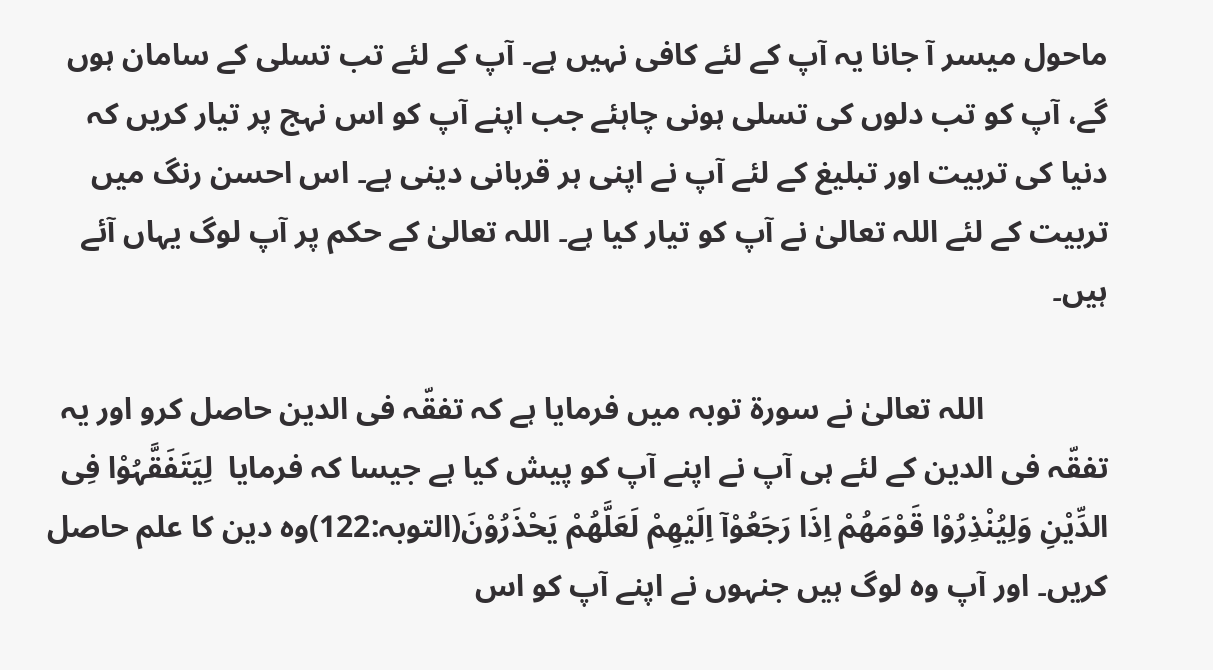ماحول میسر آ جانا یہ آپ کے لئے کافی نہیں ہے۔ آپ کے لئے تب تسلی کے سامان ہوں گے، آپ کو تب دلوں کی تسلی ہونی چاہئے جب اپنے آپ کو اس نہج پر تیار کریں کہ دنیا کی تربیت اور تبلیغ کے لئے آپ نے اپنی ہر قربانی دینی ہے۔ اس احسن رنگ میں تربیت کے لئے اللہ تعالیٰ نے آپ کو تیار کیا ہے۔ اللہ تعالیٰ کے حکم پر آپ لوگ یہاں آئے ہیں۔

                اللہ تعالیٰ نے سورۃ توبہ میں فرمایا ہے کہ تفقّہ فی الدین حاصل کرو اور یہ تفقّہ فی الدین کے لئے ہی آپ نے اپنے آپ کو پیش کیا ہے جیسا کہ فرمایا  لِیَتَفَقَّہُوْا فِی الدِّیْنِ وَلِیُنْذِرُوْا قَوْمَھُمْ اِذَا رَجَعُوْآ اِلَیْھِمْ لَعَلَّھُمْ یَحْذَرُوْنَ(التوبہ:122)وہ دین کا علم حاصل کریں۔ اور آپ وہ لوگ ہیں جنہوں نے اپنے آپ کو اس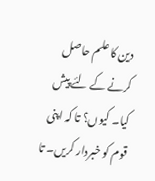دین کا علم حاصل کرنے کے لئے پیش کیا۔ کیوں؟ تا کہ اپنی قوم کو خبردار کریں۔ تا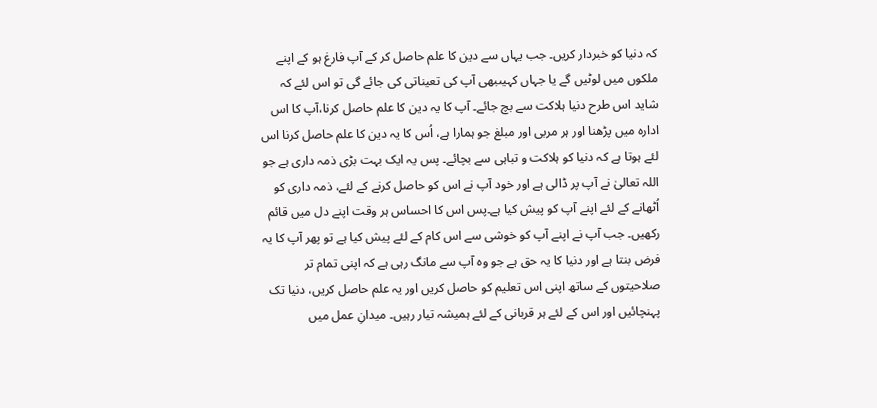کہ دنیا کو خبردار کریں۔ جب یہاں سے دین کا علم حاصل کر کے آپ فارغ ہو کے اپنے ملکوں میں لوٹیں گے یا جہاں کہیںبھی آپ کی تعیناتی کی جائے گی تو اس لئے کہ  شاید اس طرح دنیا ہلاکت سے بچ جائے۔ آپ کا یہ دین کا علم حاصل کرنا،آپ کا اس ادارہ میں پڑھنا اور ہر مربی اور مبلغ جو ہمارا ہے، اُس کا یہ دین کا علم حاصل کرنا اس لئے ہوتا ہے کہ دنیا کو ہلاکت و تباہی سے بچائے۔ پس یہ ایک بہت بڑی ذمہ داری ہے جو اللہ تعالیٰ نے آپ پر ڈالی ہے اور خود آپ نے اس کو حاصل کرنے کے لئے، ذمہ داری کو اُٹھانے کے لئے اپنے آپ کو پیش کیا ہے۔پس اس کا احساس ہر وقت اپنے دل میں قائم رکھیں۔ جب آپ نے اپنے آپ کو خوشی سے اس کام کے لئے پیش کیا ہے تو پھر آپ کا یہ فرض بنتا ہے اور دنیا کا یہ حق ہے جو وہ آپ سے مانگ رہی ہے کہ اپنی تمام تر صلاحیتوں کے ساتھ اپنی اس تعلیم کو حاصل کریں اور یہ علم حاصل کریں، دنیا تک پہنچائیں اور اس کے لئے ہر قربانی کے لئے ہمیشہ تیار رہیں۔ میدانِ عمل میں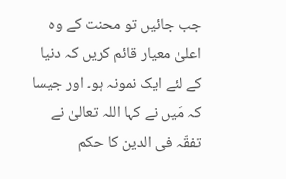جب جائیں تو محنت کے وہ اعلیٰ معیار قائم کریں کہ دنیا کے لئے ایک نمونہ ہو۔ اور جیسا کہ مَیں نے کہا اللہ تعالیٰ نے تفقّہ فی الدین کا حکم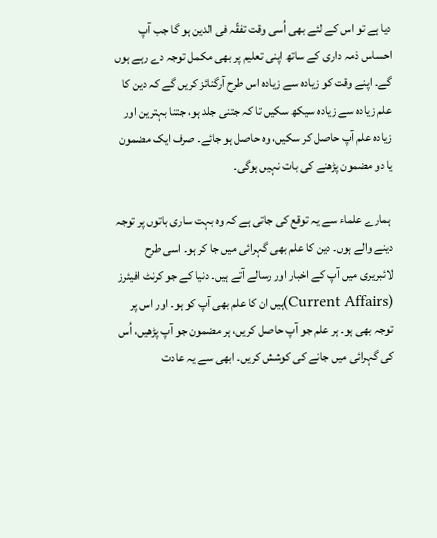دیا ہے تو اس کے لئے بھی اُسی وقت تفقّہ فی الدین ہو گا جب آپ احساس ذمہ داری کے ساتھ اپنی تعلیم پر بھی مکمل توجہ دے رہے ہوں گے۔ اپنے وقت کو زیادہ سے زیادہ اس طرح آرگنائز کریں گے کہ دین کا علم زیادہ سے زیادہ سیکھ سکیں تا کہ جتنی جلد ہو، جتنا بہترین اور زیادہ علم آپ حاصل کر سکیں، وہ حاصل ہو جائے۔ صرف ایک مضمون یا دو مضمون پڑھنے کی بات نہیں ہوگی۔

 ہمارے علماء سے یہ توقع کی جاتی ہے کہ وہ بہت ساری باتوں پر توجہ دینے والے ہوں۔ دین کا علم بھی گہرائی میں جا کر ہو۔ اسی طرح لائبریری میں آپ کے اخبار اور رسالے آتے ہیں۔ دنیا کے جو کرنٹ افیئرز (Current Affairs)ہیں ان کا علم بھی آپ کو ہو۔ اور اس پر توجہ بھی ہو۔ ہر علم جو آپ حاصل کریں، ہر مضمون جو آپ پڑھیں، اُس کی گہرائی میں جانے کی کوشش کریں۔ ابھی سے یہ عادت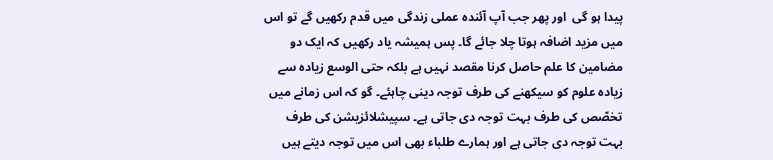پیدا ہو گی  اور پھر جب آپ آئندہ عملی زندگی میں قدم رکھیں گے تو اس میں مزید اضافہ ہوتا چلا جائے گا۔ پس ہمیشہ یاد رکھیں کہ ایک دو مضامین کا علم حاصل کرنا مقصد نہیں ہے بلکہ حتی الوسع زیادہ سے زیادہ علوم کو سیکھنے کی طرف توجہ دینی چاہئے۔ گو کہ اس زمانے میں تخصّص کی طرف بہت توجہ دی جاتی ہے۔ سپیشلائزیشن کی طرف بہت توجہ دی جاتی ہے اور ہمارے طلباء بھی اس میں توجہ دیتے ہیں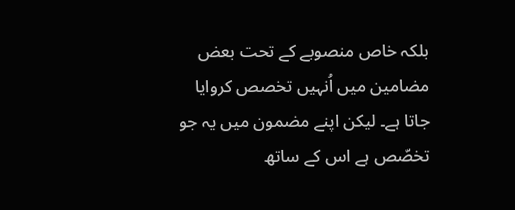بلکہ خاص منصوبے کے تحت بعض مضامین میں اُنہیں تخصص کروایا جاتا ہے۔ لیکن اپنے مضمون میں یہ جو تخصّص ہے اس کے ساتھ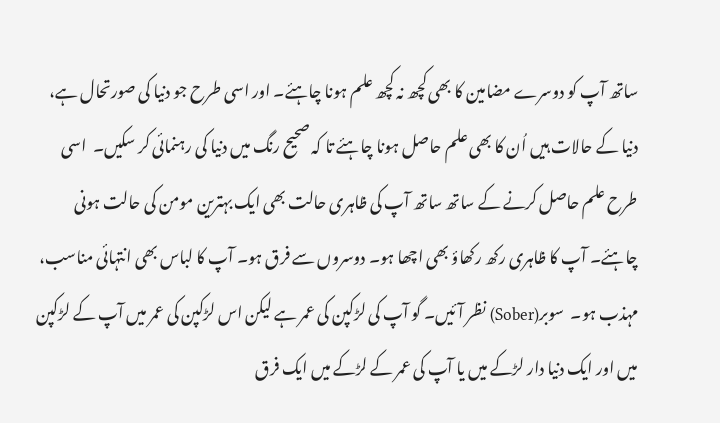ساتھ آپ کو دوسرے مضامین کا بھی کچھ نہ کچھ علم ہونا چاہئے۔ اور اسی طرح جو دنیا کی صورتحال ہے، دنیا کے حالات ہیں اُن کا بھی علم حاصل ہونا چاہئے تا کہ صحیح رنگ میں دنیا کی رہنمائی کر سکیں۔  اسی طرح علم حاصل کرنے کے ساتھ ساتھ آپ کی ظاہری حالت بھی ایک بہترین مومن کی حالت ہونی چاہئے۔ آپ کا ظاہری رکھ رکھاؤ بھی اچھا ہو۔ دوسروں سے فرق ہو۔ آپ کا لباس بھی انتہائی مناسب، مہذب ہو۔  سوبر(Sober) نظر آئیں۔ گو آپ کی لڑکپن کی عمر ہے لیکن اس لڑکپن کی عمر میں آپ کے لڑکپن میں اور ایک دنیا دار لڑکے میں یا آپ کی عمر کے لڑکے میں ایک فرق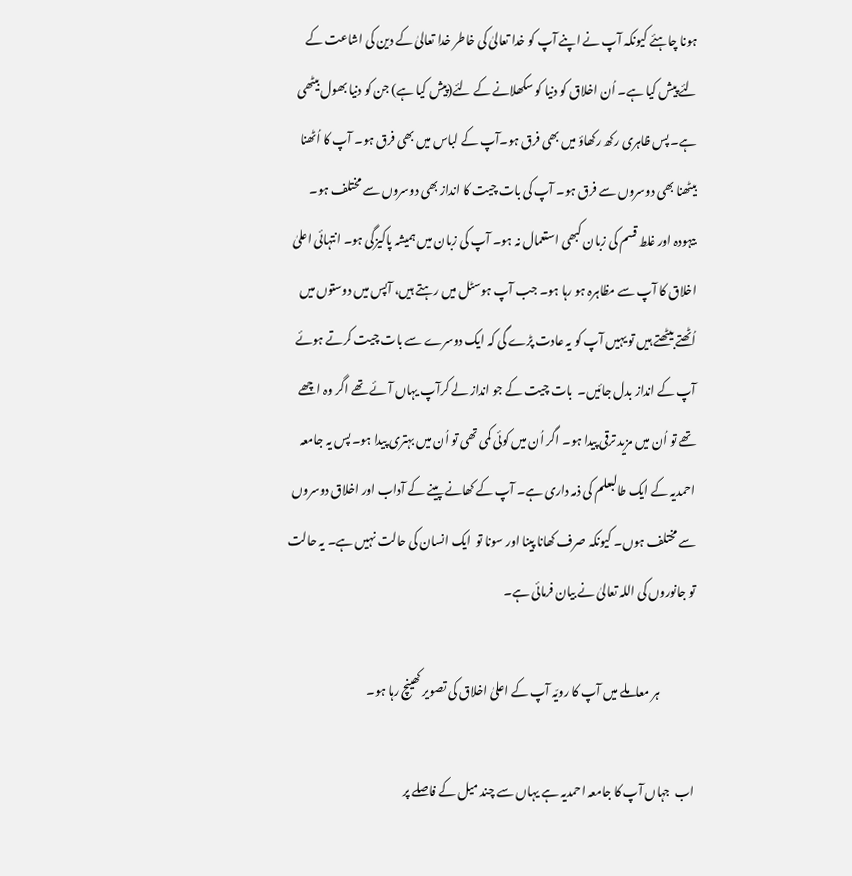ہونا چاہئے کیونکہ آپ نے اپنے آپ کو خدا تعالیٰ کی خاطر خدا تعالیٰ کے دین کی اشاعت کے لئے پیش کیا ہے۔ اُن اخلاق کو دنیا کو سکھلانے کے لئے(پیش کیا ہے) جن کو دنیا بھول بیٹھی ہے۔ پس ظاہری رکھ رکھاؤ میں بھی فرق ہو۔آپ کے لباس میں بھی فرق ہو۔ آپ کا اُٹھنا بیٹھنا بھی دوسروں سے فرق ہو۔ آپ کی بات چیت کا انداز بھی دوسروں سے مختلف ہو۔ بیہودہ اور غلط قسم کی زبان کبھی استعمال نہ ہو۔ آپ کی زبان میں ہمیشہ پاکیزگی ہو۔ انتہائی اعلیٰ اخلاق کا آپ سے مظاہرہ ہو رہا ہو۔ جب آپ ہوسٹل میں رہتے ہیں، آپس میں دوستوں میں اُٹھتے بیٹھتے ہیں تو یہیں آپ کو یہ عادت پڑے گی کہ ایک دوسرے سے بات چیت کرتے ہوئے آپ کے انداز بدل جائیں۔  بات چیت کے جو انداز لے کرآپ یہاں آئے تھے اگر وہ اچھے تھے تو اُن میں مزید ترقی پیدا ہو۔ اگر اُن میں کوئی کمی تھی تو اُن میں بہتری پیدا ہو۔ پس یہ جامعہ احمدیہ کے ایک طالبعلم کی ذمہ داری ہے۔ آپ کے کھانے پینے کے آداب اور اخلاق دوسروں سے مختلف ہوں۔ کیونکہ صرف کھانا پینا اور سونا تو  ایک انسان کی حالت نہیں ہے۔ یہ حالت تو جانوروں کی اللہ تعالیٰ نے بیان فرمائی ہے۔

               ہر معاملے میں آپ کا رویّہ آپ کے اعلیٰ اخلاق کی تصویر کھینچ رہا ہو۔

اب  جہاں آپ کا جامعہ احمدیہ ہے یہاں سے چند میل کے فاصلے پر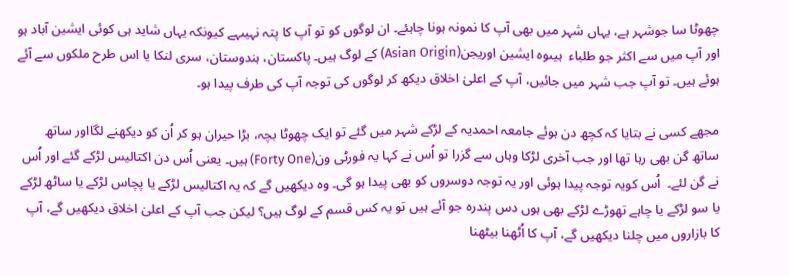چھوٹا سا جوشہر ہے، یہاں شہر میں بھی آپ کا نمونہ ہونا چاہئے۔ ان لوگوں کو تو آپ کا پتہ نہیںہے کیونکہ یہاں شاید ہی کوئی ایشین آباد ہو اور آپ میں سے اکثر جو طلباء  ہیںوہ ایشین اوریجن(Asian Origin) کے لوگ ہیں۔ پاکستان، ہندوستان، سری لنکا یا اس طرح ملکوں سے آئے ہوئے ہیں۔ تو آپ جب شہر میں جائیں، آپ کے اعلیٰ اخلاق دیکھ کر لوگوں کی توجہ آپ کی طرف پیدا ہو۔

مجھے کسی نے بتایا کہ کچھ دن ہوئے جامعہ احمدیہ کے لڑکے شہر میں گئے تو ایک چھوٹا بچہ، بڑا حیران ہو کر اُن کو دیکھنے لگااور ساتھ ساتھ گن بھی رہا تھا اور جب آخری لڑکا وہاں سے گزرا تو اُس نے کہا یہ فورٹی ون(Forty One) ہیں۔ یعنی اُس دن اکتالیس لڑکے گئے اور اُس نے گن لئے۔  اُس کویہ توجہ پیدا ہوئی اور یہ توجہ دوسروں کو بھی پیدا ہو گی۔ وہ دیکھیں گے کہ یہ اکتالیس لڑکے یا پچاس لڑکے یا ساٹھ لڑکے یا سو لڑکے یا چاہے تھوڑے لڑکے بھی ہوں دس پندرہ جو آئے ہیں تو یہ کس قسم کے لوگ ہیں؟ لیکن جب آپ کے اعلیٰ اخلاق دیکھیں گے، آپ کا بازاروں میں چلنا دیکھیں گے، آپ کا اُٹھنا بیٹھنا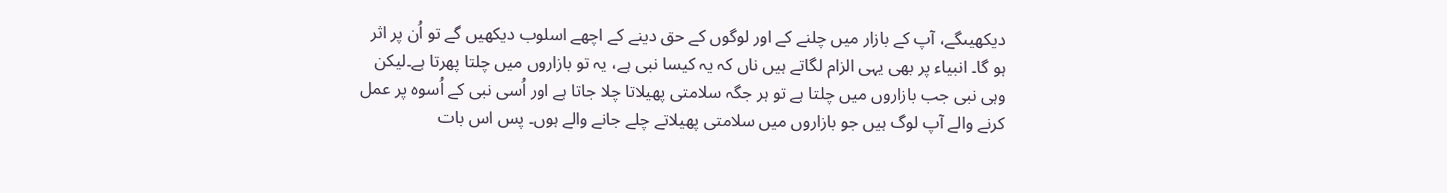دیکھیںگے، آپ کے بازار میں چلنے کے اور لوگوں کے حق دینے کے اچھے اسلوب دیکھیں گے تو اُن پر اثر ہو گا۔ انبیاء پر بھی یہی الزام لگاتے ہیں ناں کہ یہ کیسا نبی ہے، یہ تو بازاروں میں چلتا پھرتا ہے۔لیکن وہی نبی جب بازاروں میں چلتا ہے تو ہر جگہ سلامتی پھیلاتا چلا جاتا ہے اور اُسی نبی کے اُسوہ پر عمل کرنے والے آپ لوگ ہیں جو بازاروں میں سلامتی پھیلاتے چلے جانے والے ہوں۔ پس اس بات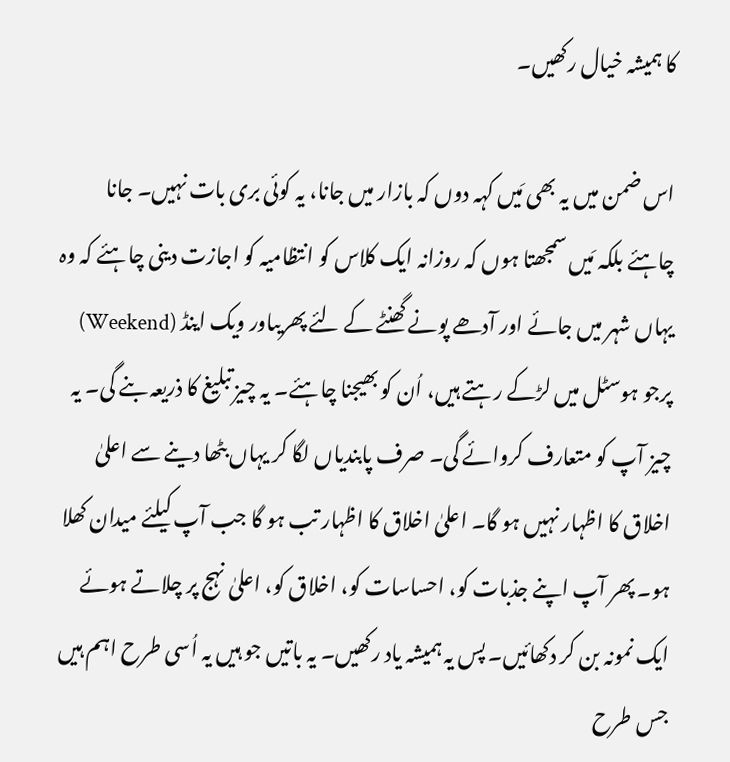کا ہمیشہ خیال رکھیں۔

اس ضمن میں یہ بھی مَیں کہہ دوں کہ بازار میں جانا، یہ کوئی بری بات نہیں۔ جانا چاہئے بلکہ مَیں سمجھتا ہوں کہ روزانہ ایک کلاس کو انتظامیہ کو اجازت دینی چاہئے کہ وہ یہاں شہر میں جائے اور آدھے پونے گھنٹے کے لئے پھریںاور ویک اینڈ (Weekend) پرجو ہوسٹل میں لڑکے رہتے ہیں، اُن کو بھیجنا چاہئے۔ یہ چیز تبلیغ کا ذریعہ بنے گی۔ یہ چیز آپ کو متعارف کروائے گی۔ صرف پابندیاں لگا کر یہاں بٹھا دینے سے اعلیٰ اخلاق کا اظہار نہیں ہو گا۔ اعلیٰ اخلاق کا اظہار تب ہو گا جب آپ کیلئے میدان کھلا ہو۔ پھر آپ اپنے جذبات کو، احساسات کو، اخلاق کو، اعلیٰ نہج پر چلاتے ہوئے ایک نمونہ بن کر دکھائیں۔ پس یہ ہمیشہ یاد رکھیں۔ یہ باتیں جو ہیں یہ اُسی طرح اہم ہیں جس طرح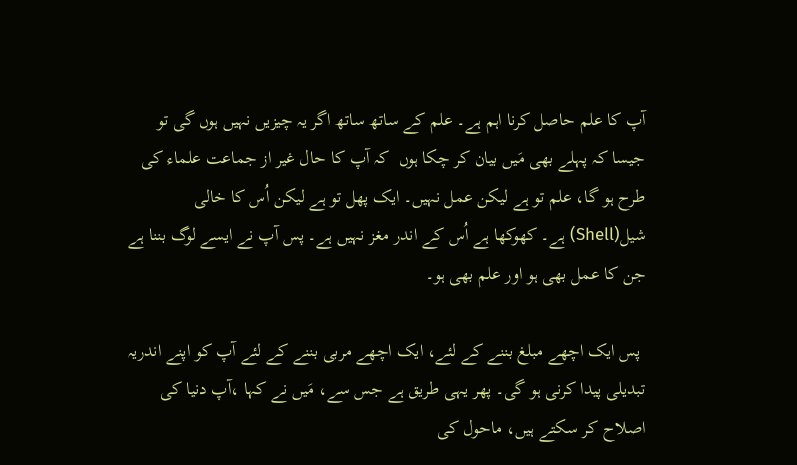آپ کا علم حاصل کرنا اہم ہے۔ علم کے ساتھ ساتھ اگر یہ چیزیں نہیں ہوں گی تو جیسا کہ پہلے بھی مَیں بیان کر چکا ہوں  کہ آپ کا حال غیر از جماعت علماء کی طرح ہو گا، علم تو ہے لیکن عمل نہیں۔ ایک پھل تو ہے لیکن اُس کا خالی شیل(Shell) ہے۔ کھوکھا ہے اُس کے اندر مغز نہیں ہے۔ پس آپ نے ایسے لوگ بننا ہے جن کا عمل بھی ہو اور علم بھی ہو۔

 پس ایک اچھے مبلغ بننے کے لئے، ایک اچھے مربی بننے کے لئے آپ کو اپنے اندریہ تبدیلی پیدا کرنی ہو گی۔ پھر یہی طریق ہے جس سے، مَیں نے کہا ،آپ دنیا کی اصلاح کر سکتے ہیں، ماحول کی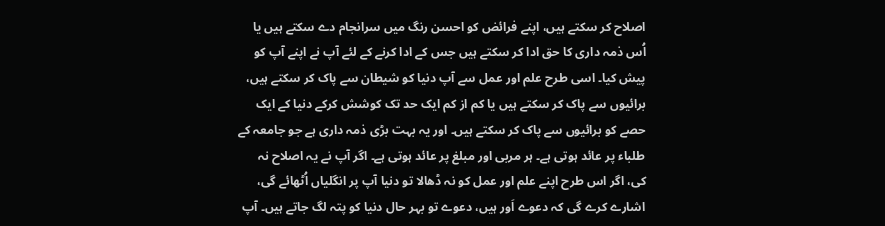اصلاح کر سکتے ہیں، اپنے فرائض کو احسن رنگ میں سرانجام دے سکتے ہیں یا اُس ذمہ داری کا حق ادا کر سکتے ہیں جس کے ادا کرنے کے لئے آپ نے اپنے آپ کو پیش کیا۔ اسی طرح علم اور عمل سے آپ دنیا کو شیطان سے پاک کر سکتے ہیں، برائیوں سے پاک کر سکتے ہیں یا کم از کم ایک حد تک کوشش کرکے دنیا کے ایک حصے کو برائیوں سے پاک کر سکتے ہیں۔ اور یہ بہت بڑی ذمہ داری ہے جو جامعہ کے طلباء پر عائد ہوتی ہے۔ ہر مربی اور مبلغ پر عائد ہوتی ہے۔ اگر آپ نے یہ اصلاح نہ کی، اگر اس طرح اپنے علم اور عمل کو نہ ڈھالا تو دنیا آپ پر انگلیاں اُٹھائے گی، اشارے کرے گی کہ دعوے اَور ہیں، دعوے تو بہر حال دنیا کو پتہ لگ جاتے ہیں۔ آپ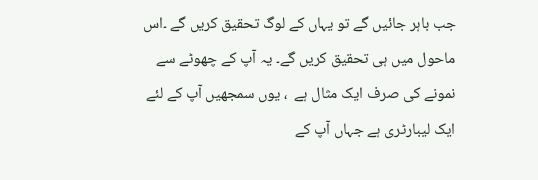جب باہر جائیں گے تو یہاں کے لوگ تحقیق کریں گے ۔اس ماحول میں ہی تحقیق کریں گے۔ یہ آپ کے چھوٹے سے نمونے کی صرف ایک مثال ہے  ، یوں سمجھیں آپ کے لئے ایک لیبارٹری ہے جہاں آپ کے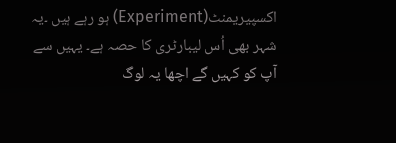اکسپیریمنٹ(Experiment) ہو رہے ہیں ۔یہ شہر بھی اُس لیبارٹری کا حصہ ہے۔ یہیں سے آپ کو کہیں گے اچھا یہ لوگ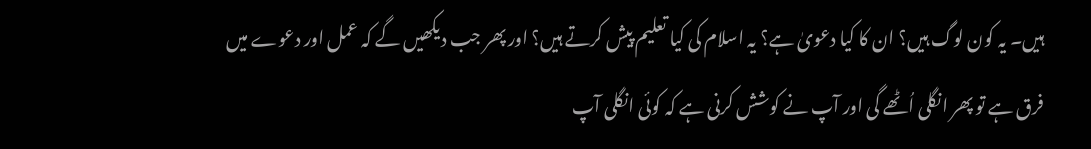ہیں۔ یہ کون لوگ ہیں؟ ان کا کیا دعویٰ ہے؟ یہ اسلام کی کیا تعلیم پیش کرتے ہیں؟ اور پھر جب دیکھیں گے کہ عمل اور دعوے میں فرق ہے تو پھر انگلی اُٹھے گی اور آپ نے کوشش کرنی ہے کہ کوئی انگلی آپ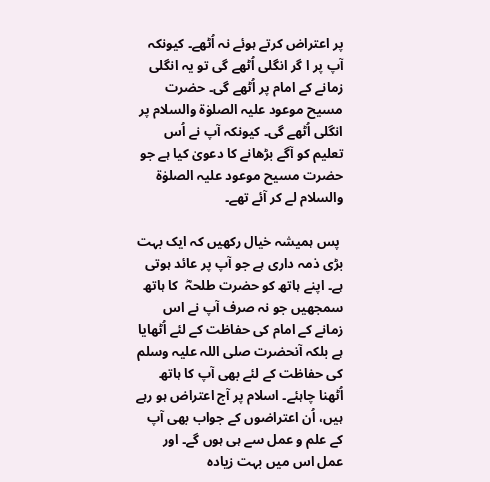پر اعتراض کرتے ہوئے نہ اُٹھے۔ کیونکہ آپ پر ا گر انگلی اُٹھے گی تو یہ انگلی زمانے کے امام پر اُٹھے گی۔ حضرت مسیح موعود علیہ الصلوٰۃ والسلام پر انگلی اُٹھے گی۔ کیونکہ آپ نے اُس تعلیم کو آگے بڑھانے کا دعویٰ کیا ہے جو حضرت مسیح موعود علیہ الصلوٰۃ والسلام لے کر آئے تھے۔

 پس ہمیشہ خیال رکھیں کہ ایک بہت بڑی ذمہ داری ہے جو آپ پر عائد ہوتی ہے۔ اپنے ہاتھ کو حضرت طلحہؓ  کا ہاتھ سمجھیں جو نہ صرف آپ نے اس زمانے کے امام کی حفاظت کے لئے اُٹھایا ہے بلکہ آنحضرت صلی اللہ علیہ وسلم کی حفاظت کے لئے بھی آپ کا ہاتھ اُٹھنا چاہئے۔ اسلام پر آج اعتراض ہو رہے ہیں، اُن اعتراضوں کے جواب بھی آپ کے علم و عمل سے ہی ہوں گے۔ اور عمل اس میں بہت زیادہ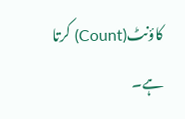کاؤنٹ(Count) کرتا ہے۔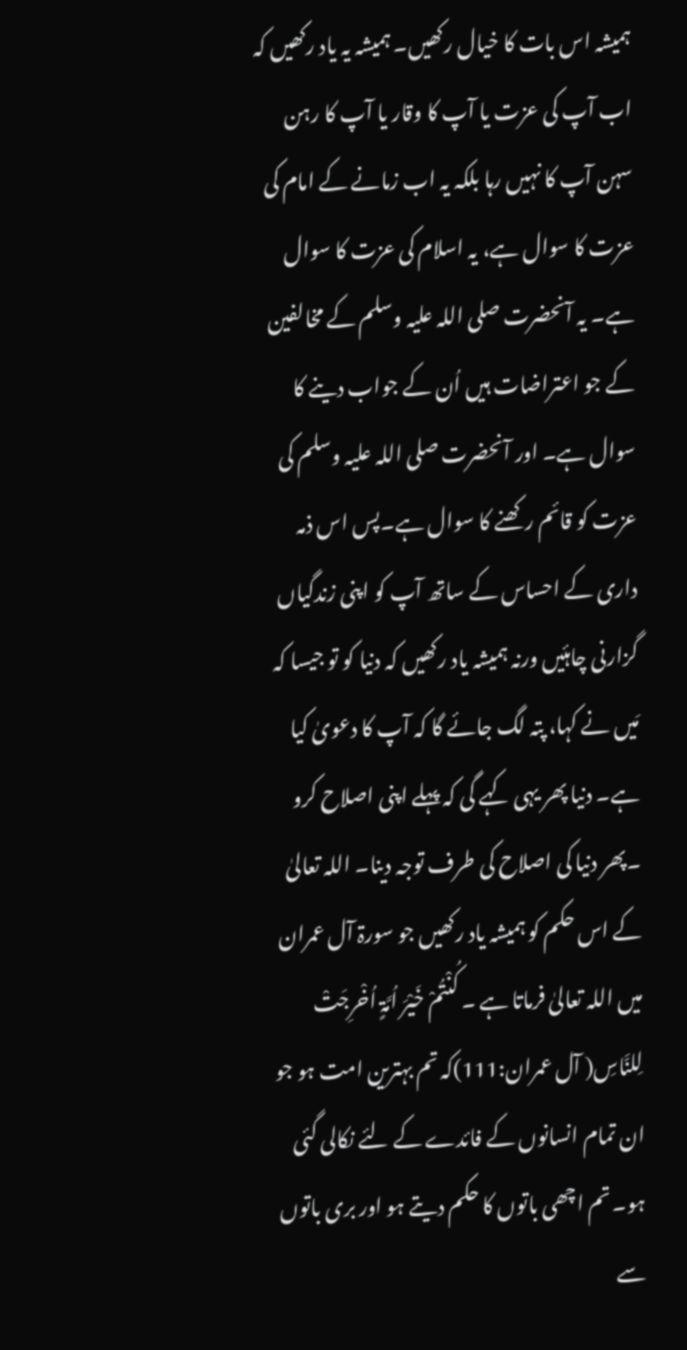ہمیشہ اس بات کا خیال رکھیں۔ ہمیشہ یہ یاد رکھیں کہ اب آپ کی عزت یا آپ کا وقار یا آپ کا رہن سہن آپ کا نہیں رہا بلکہ یہ اب زمانے کے امام کی عزت کا سوال ہے، یہ اسلام کی عزت کا سوال ہے۔ یہ آنحضرت صلی اللہ علیہ وسلم کے مخالفین کے جو اعتراضات ہیں اُن کے جواب دینے کا سوال ہے۔ اور آنحضرت صلی اللہ علیہ وسلم کی عزت کو قائم رکھنے کا سوال ہے۔پس اس ذمہ داری کے احساس کے ساتھ آپ کو اپنی زندگیاں گزارنی چاہئیں ورنہ ہمیشہ یاد رکھیں کہ دنیا کو تو جیسا کہ مَیں نے کہا، پتہ لگ جائے گا کہ آپ کا دعویٰ کیا ہے۔ دنیا پھر یہی کہے گی کہ پہلے اپنی اصلاح کرو ۔پھر دنیا کی اصلاح کی طرف توجہ دینا۔ اللہ تعالیٰ کے اس حکم کو ہمیشہ یاد رکھیں جو سورۃ آل عمران میں اللہ تعالیٰ فرماتا ہے ۔ کُنْتُمْ خَیْرَ اُمَّۃٍ اُخْرِجَتْ لِلنَّاسِ( آل عمران:111)کہ تم بہترین امت ہو جو ان تمام انسانوں کے فائدے کے لئے نکالی گئی ہو۔ تم اچھی باتوں کا حکم دیتے ہو اور بری باتوں سے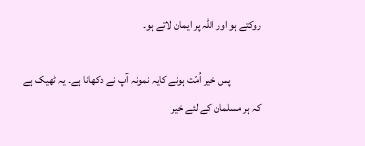روکتے ہو اور اللہ پر ایمان لاتے ہو۔

               پس خیر اُمّت ہونے کایہ نمونہ آپ نے دکھانا ہے۔ یہ ٹھیک ہے کہ ہر مسلمان کے لئے خیر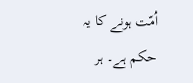اُمّت ہونے کا یہ حکم ہے۔ ہر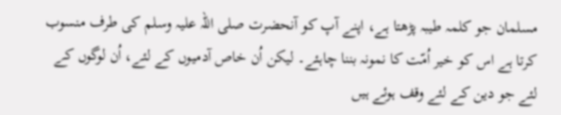مسلمان جو کلمہ طیبہ پڑھتا ہے، اپنے آپ کو آنحضرت صلی اللہ علیہ وسلم کی طرف منسوب کرتا ہے اس کو خیر اُمّت کا نمونہ بننا چاہئے۔ لیکن اُن خاص آدمیوں کے لئے، اُن لوگوں کے لئے جو دین کے لئے وقف ہوئے ہیں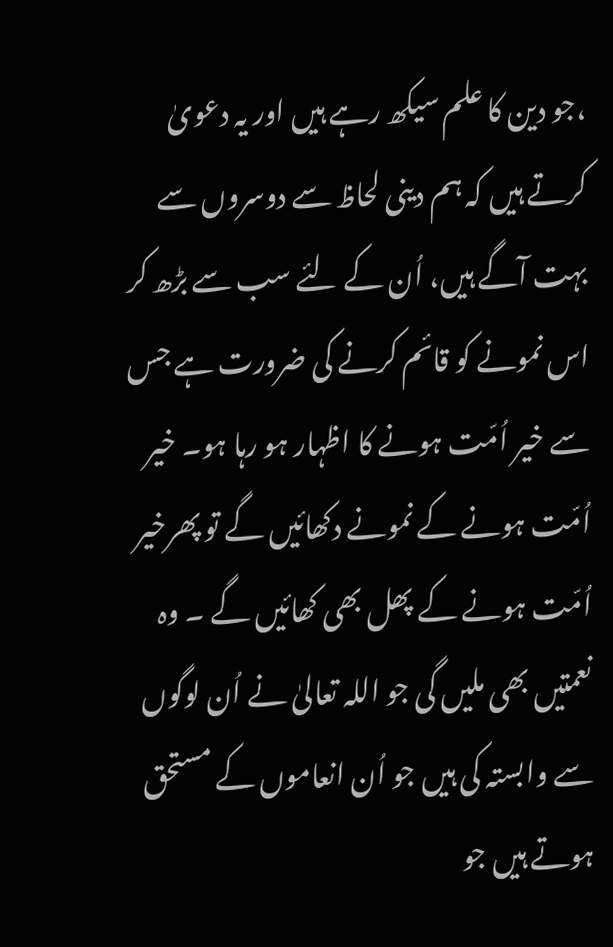،جو دین کا علم سیکھ رہے ہیں اور یہ دعویٰ کرتے ہیں کہ ہم دینی لحاظ سے دوسروں سے بہت آگے ہیں، اُن کے لئے سب سے بڑھ کر اس نمونے کو قائم کرنے کی ضرورت ہے جس سے خیر اُمّت ہونے کا اظہار ہو رہا ہو۔ خیر اُمّت ہونے کے نمونے دکھائیں گے تو پھرخیر اُمّت ہونے کے پھل بھی کھائیں گے ۔ وہ نعمتیں بھی ملیں گی جو اللہ تعالیٰ نے اُن لوگوں سے وابستہ کی ہیں جو اُن انعاموں کے مستحق ہوتے ہیں جو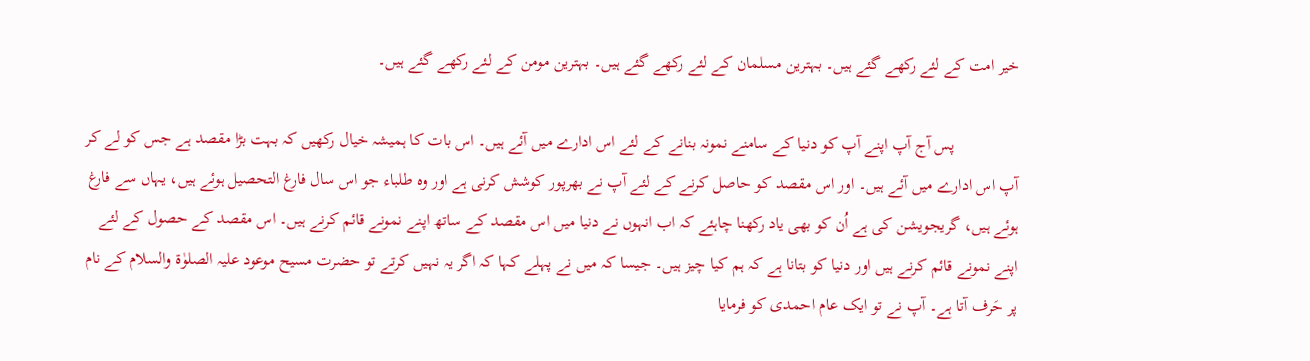خیر امت کے لئے رکھے گئے ہیں۔ بہترین مسلمان کے لئے رکھے گئے ہیں۔ بہترین مومن کے لئے رکھے گئے ہیں۔

               پس آج آپ اپنے آپ کو دنیا کے سامنے نمونہ بنانے کے لئے اس ادارے میں آئے ہیں۔ اس بات کا ہمیشہ خیال رکھیں کہ بہت بڑا مقصد ہے جس کو لے کر آپ اس ادارے میں آئے ہیں۔ اور اس مقصد کو حاصل کرنے کے لئے آپ نے بھرپور کوشش کرنی ہے اور وہ طلباء جو اس سال فارغ التحصیل ہوئے ہیں، یہاں سے فارغ ہوئے ہیں، گریجویشن کی ہے اُن کو بھی یاد رکھنا چاہئے کہ اب انہوں نے دنیا میں اس مقصد کے ساتھ اپنے نمونے قائم کرنے ہیں۔ اس مقصد کے حصول کے لئے اپنے نمونے قائم کرنے ہیں اور دنیا کو بتانا ہے کہ ہم کیا چیز ہیں۔ جیسا کہ میں نے پہلے کہا کہ اگر یہ نہیں کرتے تو حضرت مسیح موعود علیہ الصلوٰۃ والسلام کے نام پر حَرف آتا ہے۔ آپ نے تو ایک عام احمدی کو فرمایا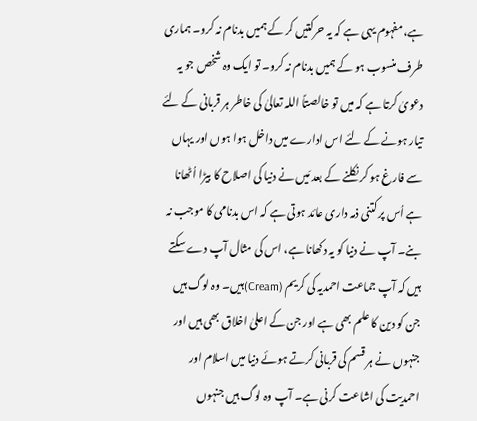ہے، مفہوم یہی ہے کہ یہ حرکتیں کر کے ہمیں بدنام نہ کرو۔ ہماری طرف منسوب ہو کے ہمیں بدنام نہ کرو۔ تو ایک وہ شخص جو یہ دعویٰ کرتا ہے کہ میں تو خالصتاً اللہ تعالیٰ کی خاطر ہر قربانی کے لئے تیار ہونے کے لئے اس ادارے میں داخل ہوا ہوں اور یہاں سے فارغ ہو کر نکلنے کے بعد مَیں نے دنیا کی اصلاح کا بیڑا اُٹھانا ہے اُس پر کتنی ذمہ داری عائد ہوتی ہے کہ اس بدنامی کا موجب نہ بنے۔ آپ نے دنیا کو یہ دکھانا ہے، اس کی مثال آپ دے سکتے ہیں کہ آپ جماعت احمدیہ کی کریم (Cream)ہیں۔ وہ لوگ ہیں جن کو دین کا علم بھی ہے اور جن کے اعلیٰ اخلاق بھی ہیں اور جنہوں نے ہر قسم کی قربانی کرتے ہوئے دنیا میں اسلام اور احمدیت کی اشاعت کرنی ہے۔ آپ وہ لوگ ہیں جنہوں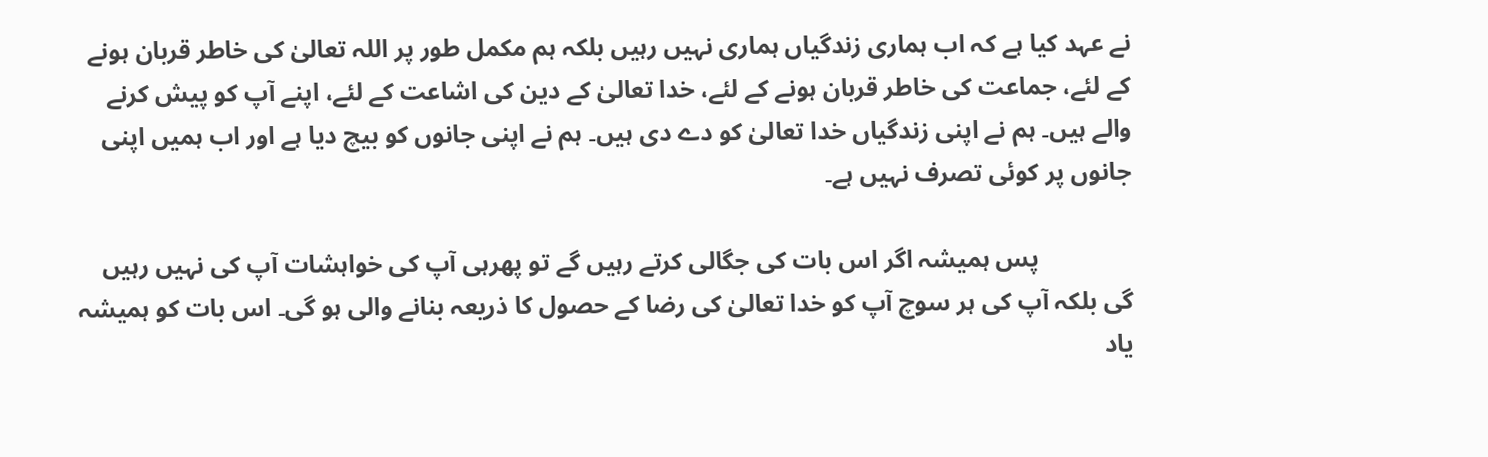نے عہد کیا ہے کہ اب ہماری زندگیاں ہماری نہیں رہیں بلکہ ہم مکمل طور پر اللہ تعالیٰ کی خاطر قربان ہونے کے لئے، جماعت کی خاطر قربان ہونے کے لئے، خدا تعالیٰ کے دین کی اشاعت کے لئے، اپنے آپ کو پیش کرنے والے ہیں۔ ہم نے اپنی زندگیاں خدا تعالیٰ کو دے دی ہیں۔ ہم نے اپنی جانوں کو بیچ دیا ہے اور اب ہمیں اپنی جانوں پر کوئی تصرف نہیں ہے۔

               پس ہمیشہ اگر اس بات کی جگالی کرتے رہیں گے تو پھرہی آپ کی خواہشات آپ کی نہیں رہیں گی بلکہ آپ کی ہر سوچ آپ کو خدا تعالیٰ کی رضا کے حصول کا ذریعہ بنانے والی ہو گی۔ اس بات کو ہمیشہ یاد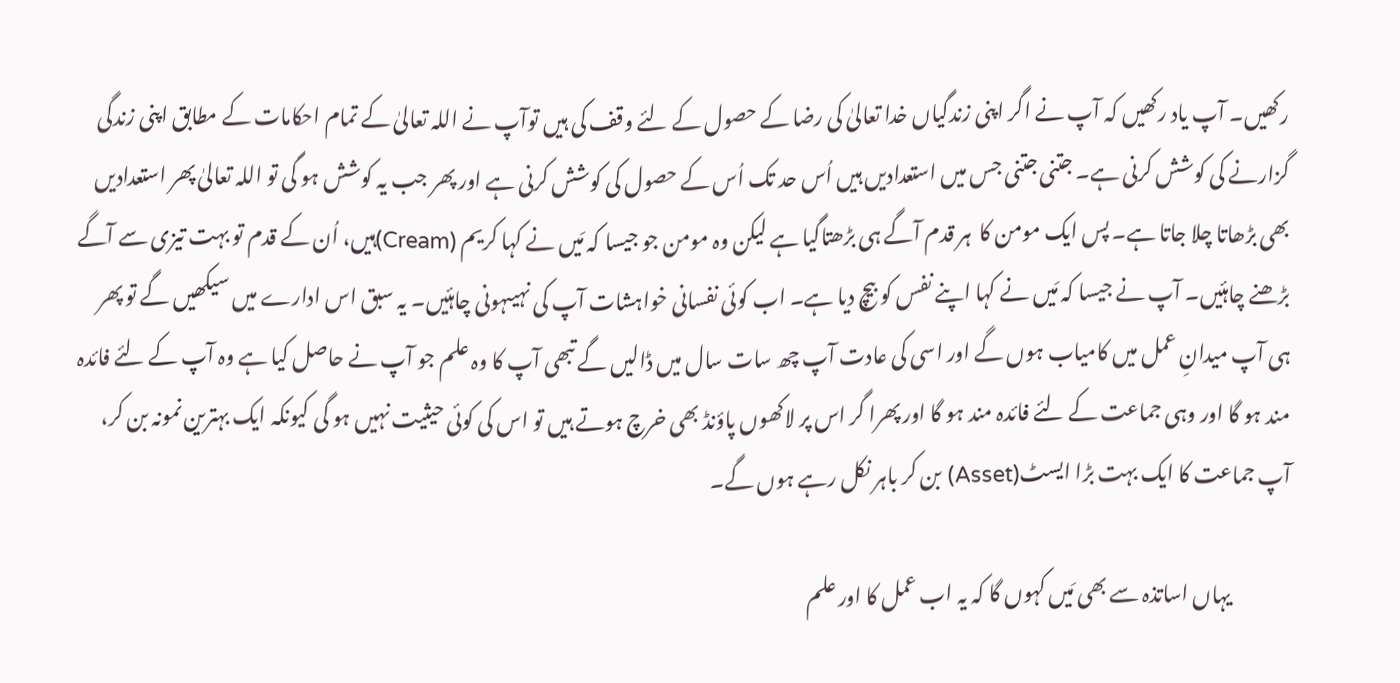رکھیں۔ آپ یاد رکھیں کہ آپ نے اگر اپنی زندگیاں خدا تعالیٰ کی رضا کے حصول کے لئے وقف کی ہیں توآپ نے اللہ تعالیٰ کے تمام احکامات کے مطابق اپنی زندگی گزارنے کی کوشش کرنی ہے۔ جتنی جتنی جس میں استعدادیں ہیں اُس حد تک اُس کے حصول کی کوشش کرنی ہے اور پھر جب یہ کوشش ہو گی تو اللہ تعالیٰ پھر استعدادیں بھی بڑھاتا چلا جاتا ہے۔ پس ایک مومن کا  ہر قدم آگے ہی بڑھتاگیا ہے لیکن وہ مومن جو جیسا کہ مَیں نے کہا کریم (Cream)ہیں، اُن کے قدم تو بہت تیزی سے آگے بڑھنے چاہئیں۔ آپ نے جیسا کہ مَیں نے کہا اپنے نفس کو بیچ دیا ہے۔ اب کوئی نفسانی خواہشات آپ کی نہیںہونی چاہئیں۔ یہ سبق اس ادارے میں سیکھیں گے تو پھر ہی آپ میدانِ عمل میں کامیاب ہوں گے اور اسی کی عادت آپ چھ سات سال میں ڈالیں گے تبھی آپ کا وہ علم جو آپ نے حاصل کیا ہے وہ آپ کے لئے فائدہ مند ہو گا اور وہی جماعت کے لئے فائدہ مند ہو گا اور پھرا گر اس پر لاکھوں پاؤنڈ بھی خرچ ہوتے ہیں تو اس کی کوئی حیثیت نہیں ہو گی کیونکہ ایک بہترین نمونہ بن کر، آپ جماعت کا ایک بہت بڑا ایسٹ(Asset) بن کر باہر نکل رہے ہوں گے۔

               یہاں اساتذہ سے بھی مَیں کہوں گا کہ یہ اب عمل کا اور علم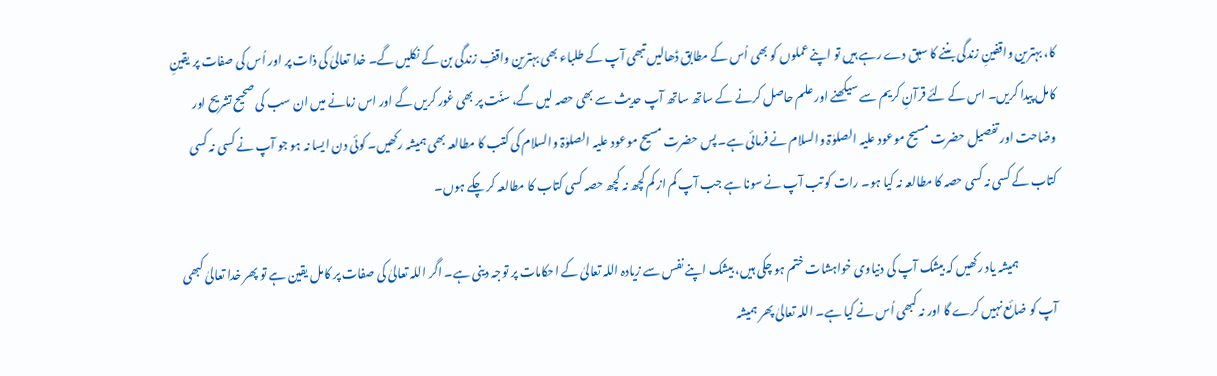کا، بہترین واقفینِ زندگی بننے کا سبق دے رہے ہیں تو اپنے عملوں کو بھی اُس کے مطابق ڈھالیں تبھی آپ کے طلباء بھی بہترین واقفِ زندگی بن کے نکلیں گے۔ خدا تعالیٰ کی ذات پر اور اُس کی صفات پر یقینِ کامل پیدا کریں۔ اس کے لئے قرآنِ کریم سے سیکھنے اور علم حاصل کرنے کے ساتھ ساتھ آپ حدیث سے بھی حصہ لیں گے، سنّت پر بھی غور کریں گے اور اس زمانے میں ان سب کی صحیح تشریح اور وضاحت اور تفصیل حضرت مسیح موعود علیہ الصلوٰۃ والسلام نے فرمائی ہے۔ پس حضرت مسیح موعود علیہ الصلوٰۃ والسلام کی کتب کا مطالعہ بھی ہمیشہ رکھیں۔ کوئی دن ایسا نہ ہو جو آپ نے کسی نہ کسی کتاب کے کسی نہ کسی حصہ کا مطالعہ نہ کیا ہو۔ رات کو تب آپ نے سونا ہے جب آپ کم از کم کچھ نہ کچھ حصہ کسی کتاب کا مطالعہ کر چکے ہوں۔

                ہمیشہ یاد رکھیں کہ بیشک آپ کی دنیاوی خواہشات ختم ہو چکی ہیں، بیشک اپنے نفس سے زیادہ اللہ تعالیٰ کے احکامات پر توجہ دینی ہے۔ اگر اللہ تعالیٰ کی صفات پر کامل یقین ہے تو پھر خدا تعالیٰ کبھی آپ کو ضائع نہیں کرے گا اور نہ کبھی اُس نے کیا ہے۔ اللہ تعالیٰ پھر ہمیشہ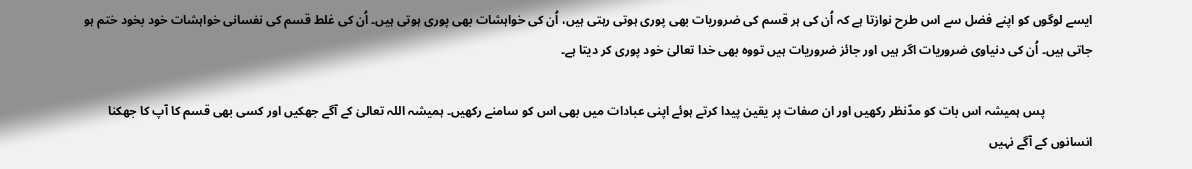ایسے لوگوں کو اپنے فضل سے اس طرح نوازتا ہے کہ اُن کی ہر قسم کی ضروریات بھی پوری ہوتی رہتی ہیں، اُن کی خواہشات بھی پوری ہوتی ہیں۔ اُن کی غلط قسم کی نفسانی خواہشات خود بخود ختم ہو جاتی ہیں۔ اُن کی دنیاوی ضروریات اگر ہیں اور جائز ضروریات ہیں تووہ بھی خدا تعالیٰ خود پوری کر دیتا ہے۔

               پس ہمیشہ اس بات کو مدّنظر رکھیں اور ان صفات پر یقین پیدا کرتے ہوئے اپنی عبادات میں بھی اس کو سامنے رکھیں۔ ہمیشہ اللہ تعالیٰ کے آگے جھکیں اور کسی بھی قسم کا آپ کا جھکنا انسانوں کے آگے نہیں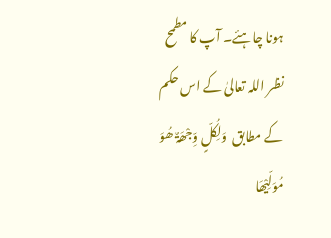ہونا چاہئے۔ آپ کا مطمح نظر اللہ تعالیٰ کے اس حکم کے مطابق  وَلِکُلٍّ وِّجْھَۃٌ ھُوَ مُوَلِّیْھَا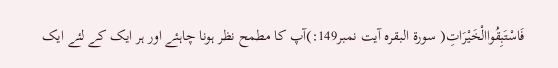فَاسْتَبِقُواالْخَیْرَاتِ( سورۃ البقرہ آیت نمبر149:)آپ کا مطمح نظر ہونا چاہئے اور ہر ایک کے لئے ایک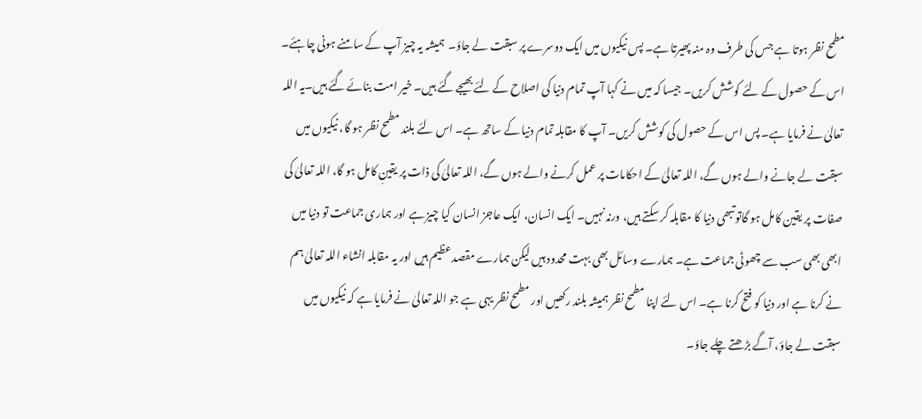مطمح نظر ہوتا ہے جس کی طرف وہ منہ پھیرتا ہے۔ پس نیکیوں میں ایک دوسرے پر سبقت لے جاؤ۔  ہمیشہ یہ چیز آپ کے سامنے ہونی چاہئے۔ اس کے حصول کے لئے کوشش کریں۔ جیسا کہ میں نے کہا آپ تمام دنیا کی اصلاح کے لئے بھیجے گئے ہیں۔ خیر امت بنائے گئے ہیں۔یہ اللہ تعالیٰ نے فرمایا ہے۔ پس اس کے حصول کی کوشش کریں۔ آپ کا مقابلہ تمام دنیا کے ساتھ ہے۔ اس لئے بلند مطمح نظر ہو گا، نیکیوں میں سبقت لے جانے والے ہوں گے، اللہ تعالیٰ کے احکامات پر عمل کرنے والے ہوں گے، اللہ تعالیٰ کی ذات پر یقینِ کامل ہو گا، اللہ تعالیٰ کی صفات پر یقین کامل ہو گاتو تبھی دنیا کا مقابلہ کر سکتے ہیں، ورنہ نہیں۔ ایک انسان، ایک عاجز انسان کیا چیز ہے اور ہماری جماعت تو دنیا میں ابھی بھی سب سے چھوٹی جماعت ہے۔ ہمارے وسائل بھی بہت محدود ہیں لیکن ہمارے مقصد عظیم ہیں اور یہ مقابلہ انشاء اللہ تعالیٰ ہم نے کرنا ہے اور دنیا کو فتح کرنا ہے۔ اس لئے اپنا مطمح نظر ہمیشہ بلند رکھیں اور مطمح نظر یہی ہے جو اللہ تعالیٰ نے فرمایا ہے کہ نیکیوں میں سبقت لے جاؤ، آگے بڑھتے چلے جاؤ۔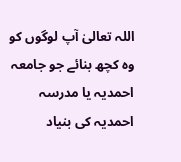اللہ تعالیٰ آپ لوگوں کو وہ کچھ بنائے جو جامعہ احمدیہ یا مدرسہ احمدیہ کی بنیاد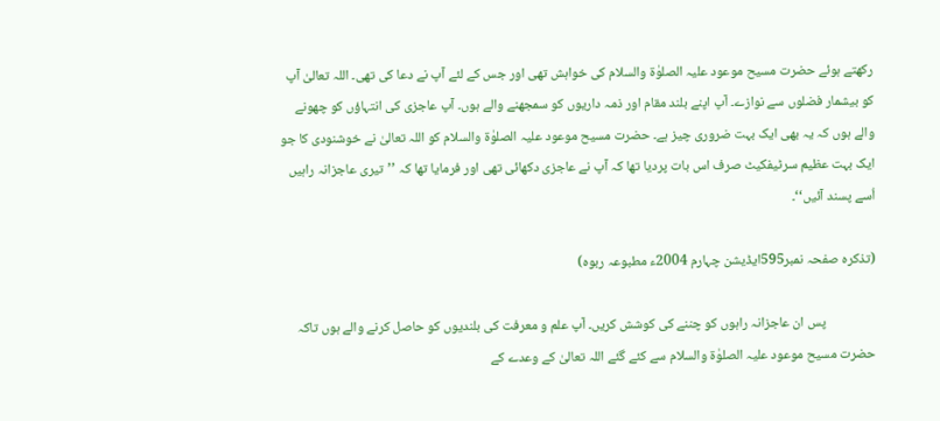رکھتے ہوئے حضرت مسیح موعود علیہ الصلوٰۃ والسلام کی خواہش تھی اور جس کے لئے آپ نے دعا کی تھی۔ اللہ تعالیٰ آپ کو بیشمار فضلوں سے نوازے۔ آپ اپنے بلند مقام اور ذمہ داریوں کو سمجھنے والے ہوں۔ آپ عاجزی کی انتہاؤں کو چھونے والے ہوں کہ یہ بھی ایک بہت ضروری چیز ہے۔ حضرت مسیح موعود علیہ الصلوٰۃ والسلام کو اللہ تعالیٰ نے خوشنودی کا جو ایک بہت عظیم سرٹیفکیٹ صرف اس بات پردیا تھا کہ آپ نے عاجزی دکھائی تھی اور فرمایا تھا کہ ’’تیری عاجزانہ راہیں اُسے پسند آئیں‘‘۔

(تذکرہ صفحہ نمبر595ایڈیشن چہارم 2004ء مطبوعہ ربوہ)

                پس ان عاجزانہ راہوں کو چننے کی کوشش کریں۔ آپ علم و معرفت کی بلندیوں کو حاصل کرنے والے ہوں تاکہ حضرت مسیح موعود علیہ الصلوٰۃ والسلام سے کئے گئے اللہ تعالیٰ کے وعدے کے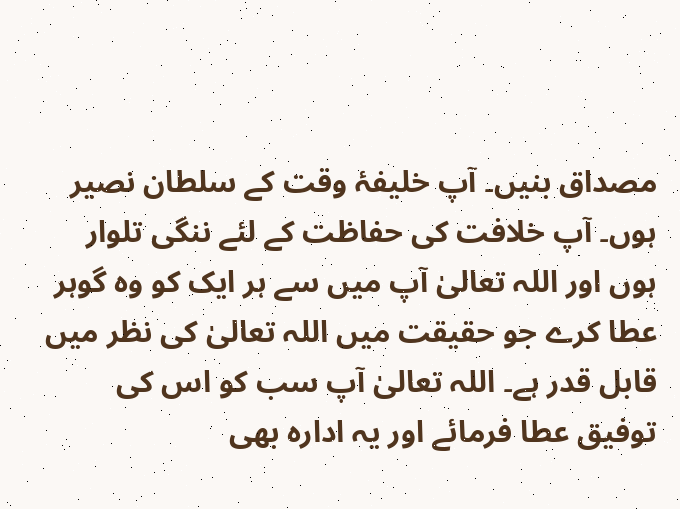مصداق بنیں۔ آپ خلیفۂ وقت کے سلطان نصیر ہوں۔ آپ خلافت کی حفاظت کے لئے ننگی تلوار ہوں اور اللہ تعالیٰ آپ میں سے ہر ایک کو وہ گوہر عطا کرے جو حقیقت میں اللہ تعالیٰ کی نظر میں قابل قدر ہے۔ اللہ تعالیٰ آپ سب کو اس کی توفیق عطا فرمائے اور یہ ادارہ بھی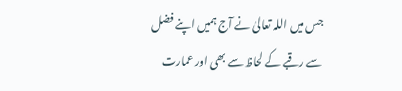جس میں اللہ تعالیٰ نے آج ہمیں اپنے فضل سے رقبے کے لحاظ سے بھی اور عمارت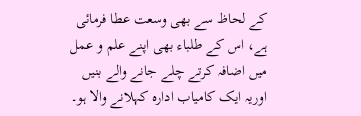کے لحاظ سے بھی وسعت عطا فرمائی ہے، اس کے طلباء بھی اپنے علم و عمل میں اضافہ کرتے چلے جانے والے بنیں اوریہ ایک کامیاب ادارہ کہلانے والا ہو۔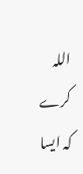اللہ کرے کہ ایسا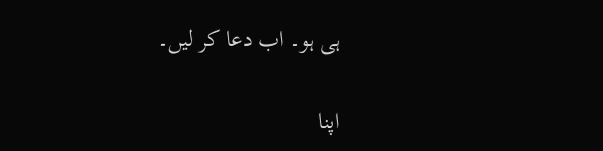ہی ہو۔ اب دعا کر لیں۔

اپنا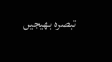تبصرہ بھیجیں